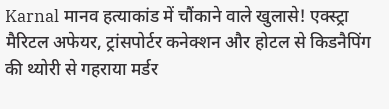Karnal मानव हत्याकांड में चौंकाने वाले खुलासे! एक्स्ट्रा मैरिटल अफेयर, ट्रांसपोर्टर कनेक्शन और होटल से किडनैपिंग की थ्योरी से गहराया मर्डर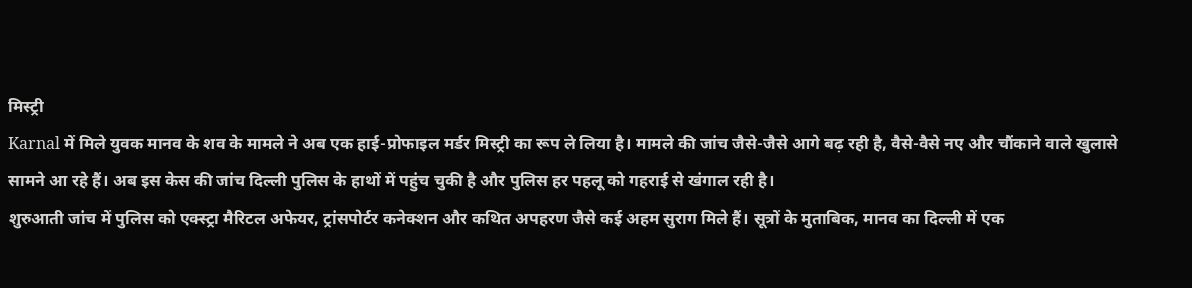मिस्ट्री
Karnal में मिले युवक मानव के शव के मामले ने अब एक हाई-प्रोफाइल मर्डर मिस्ट्री का रूप ले लिया है। मामले की जांच जैसे-जैसे आगे बढ़ रही है, वैसे-वैसे नए और चौंकाने वाले खुलासे सामने आ रहे हैं। अब इस केस की जांच दिल्ली पुलिस के हाथों में पहुंच चुकी है और पुलिस हर पहलू को गहराई से खंगाल रही है।
शुरुआती जांच में पुलिस को एक्स्ट्रा मैरिटल अफेयर, ट्रांसपोर्टर कनेक्शन और कथित अपहरण जैसे कई अहम सुराग मिले हैं। सूत्रों के मुताबिक, मानव का दिल्ली में एक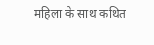महिला के साथ कथित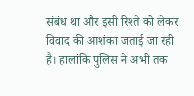संबंध था और इसी रिश्ते को लेकर विवाद की आशंका जताई जा रही है। हालांकि पुलिस ने अभी तक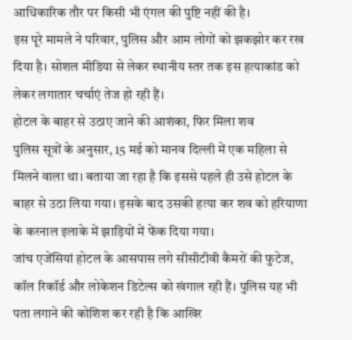आधिकारिक तौर पर किसी भी एंगल की पुष्टि नहीं की है।
इस पूरे मामले ने परिवार, पुलिस और आम लोगों को झकझोर कर रख दिया है। सोशल मीडिया से लेकर स्थानीय स्तर तक इस हत्याकांड को लेकर लगातार चर्चाएं तेज हो रही हैं।
होटल के बाहर से उठाए जाने की आशंका, फिर मिला शव
पुलिस सूत्रों के अनुसार, 15 मई को मानव दिल्ली में एक महिला से मिलने वाला था। बताया जा रहा है कि इससे पहले ही उसे होटल के बाहर से उठा लिया गया। इसके बाद उसकी हत्या कर शव को हरियाणा के करनाल इलाके में झाड़ियों में फेंक दिया गया।
जांच एजेंसियां होटल के आसपास लगे सीसीटीवी कैमरों की फुटेज, कॉल रिकॉर्ड और लोकेशन डिटेल्स को खंगाल रही हैं। पुलिस यह भी पता लगाने की कोशिश कर रही है कि आखिर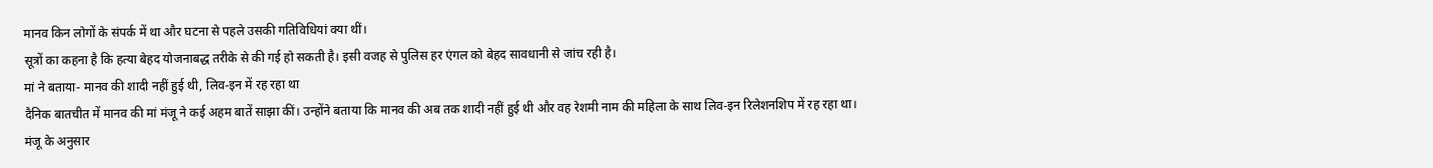मानव किन लोगों के संपर्क में था और घटना से पहले उसकी गतिविधियां क्या थीं।
सूत्रों का कहना है कि हत्या बेहद योजनाबद्ध तरीके से की गई हो सकती है। इसी वजह से पुलिस हर एंगल को बेहद सावधानी से जांच रही है।
मां ने बताया- मानव की शादी नहीं हुई थी, लिव-इन में रह रहा था
दैनिक बातचीत में मानव की मां मंजू ने कई अहम बातें साझा कीं। उन्होंने बताया कि मानव की अब तक शादी नहीं हुई थी और वह रेशमी नाम की महिला के साथ लिव-इन रिलेशनशिप में रह रहा था।
मंजू के अनुसार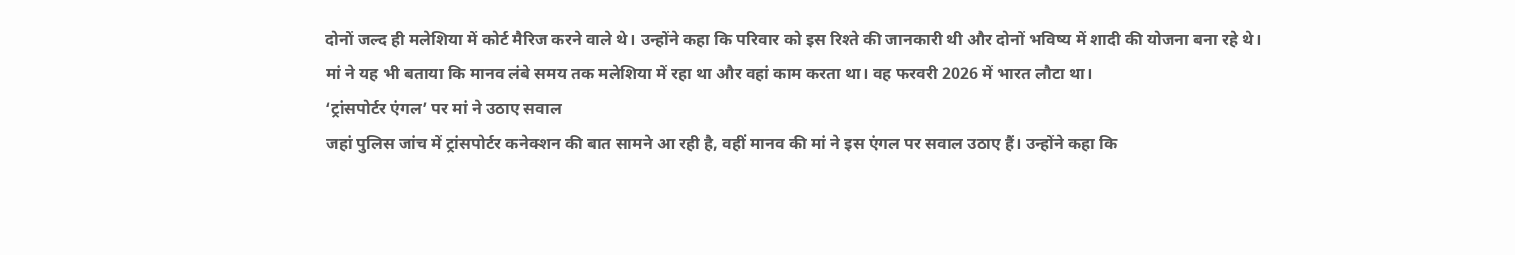दोनों जल्द ही मलेशिया में कोर्ट मैरिज करने वाले थे। उन्होंने कहा कि परिवार को इस रिश्ते की जानकारी थी और दोनों भविष्य में शादी की योजना बना रहे थे।
मां ने यह भी बताया कि मानव लंबे समय तक मलेशिया में रहा था और वहां काम करता था। वह फरवरी 2026 में भारत लौटा था।
‘ट्रांसपोर्टर एंगल’ पर मां ने उठाए सवाल
जहां पुलिस जांच में ट्रांसपोर्टर कनेक्शन की बात सामने आ रही है, वहीं मानव की मां ने इस एंगल पर सवाल उठाए हैं। उन्होंने कहा कि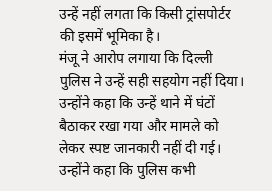उन्हें नहीं लगता कि किसी ट्रांसपोर्टर की इसमें भूमिका है।
मंजू ने आरोप लगाया कि दिल्ली पुलिस ने उन्हें सही सहयोग नहीं दिया। उन्होंने कहा कि उन्हें थाने में घंटों बैठाकर रखा गया और मामले को लेकर स्पष्ट जानकारी नहीं दी गई।
उन्होंने कहा कि पुलिस कभी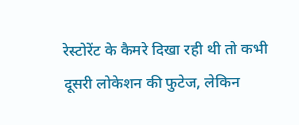रेस्टोरेंट के कैमरे दिखा रही थी तो कभी दूसरी लोकेशन की फुटेज, लेकिन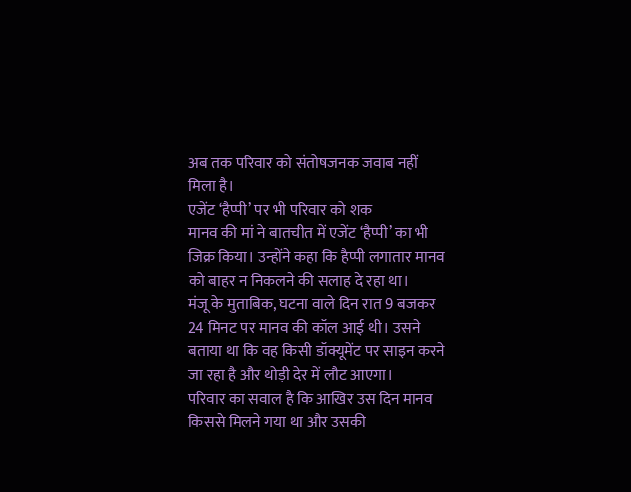अब तक परिवार को संतोषजनक जवाब नहीं मिला है।
एजेंट ‘हैप्पी’ पर भी परिवार को शक
मानव की मां ने बातचीत में एजेंट ‘हैप्पी’ का भी जिक्र किया। उन्होंने कहा कि हैप्पी लगातार मानव को बाहर न निकलने की सलाह दे रहा था।
मंजू के मुताबिक, घटना वाले दिन रात 9 बजकर 24 मिनट पर मानव की कॉल आई थी। उसने बताया था कि वह किसी डॉक्यूमेंट पर साइन करने जा रहा है और थोड़ी देर में लौट आएगा।
परिवार का सवाल है कि आखिर उस दिन मानव किससे मिलने गया था और उसकी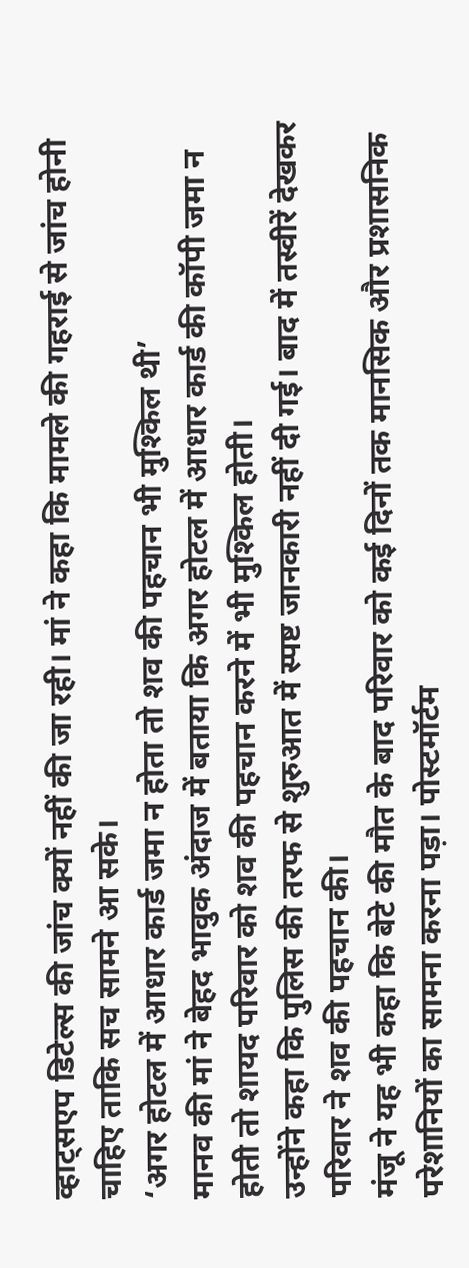व्हाट्सएप डिटेल्स की जांच क्यों नहीं की जा रही। मां ने कहा कि मामले की गहराई से जांच होनी चाहिए ताकि सच सामने आ सके।
‘अगर होटल में आधार कार्ड जमा न होता तो शव की पहचान भी मुश्किल थी’
मानव की मां ने बेहद भावुक अंदाज में बताया कि अगर होटल में आधार कार्ड की कॉपी जमा न होती तो शायद परिवार को शव की पहचान करने में भी मुश्किल होती।
उन्होंने कहा कि पुलिस की तरफ से शुरुआत में स्पष्ट जानकारी नहीं दी गई। बाद में तस्वीरें देखकर परिवार ने शव की पहचान की।
मंजू ने यह भी कहा कि बेटे की मौत के बाद परिवार को कई दिनों तक मानसिक और प्रशासनिक परेशानियों का सामना करना पड़ा। पोस्टमॉर्टम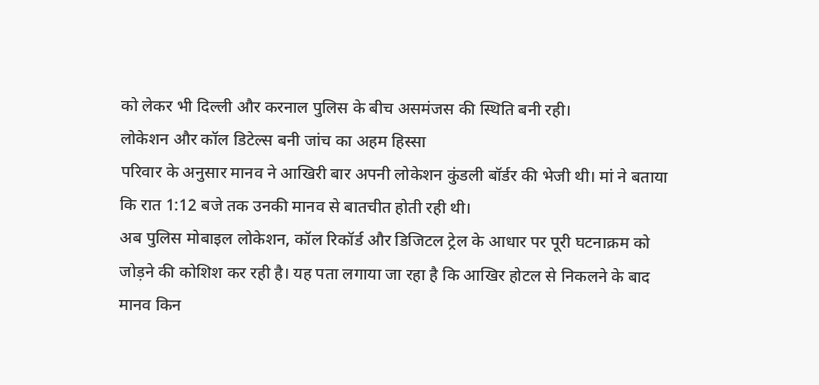को लेकर भी दिल्ली और करनाल पुलिस के बीच असमंजस की स्थिति बनी रही।
लोकेशन और कॉल डिटेल्स बनी जांच का अहम हिस्सा
परिवार के अनुसार मानव ने आखिरी बार अपनी लोकेशन कुंडली बॉर्डर की भेजी थी। मां ने बताया कि रात 1:12 बजे तक उनकी मानव से बातचीत होती रही थी।
अब पुलिस मोबाइल लोकेशन, कॉल रिकॉर्ड और डिजिटल ट्रेल के आधार पर पूरी घटनाक्रम को जोड़ने की कोशिश कर रही है। यह पता लगाया जा रहा है कि आखिर होटल से निकलने के बाद मानव किन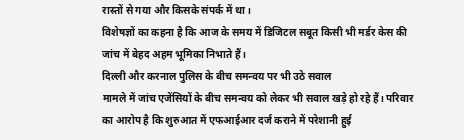रास्तों से गया और किसके संपर्क में था।
विशेषज्ञों का कहना है कि आज के समय में डिजिटल सबूत किसी भी मर्डर केस की जांच में बेहद अहम भूमिका निभाते हैं।
दिल्ली और करनाल पुलिस के बीच समन्वय पर भी उठे सवाल
मामले में जांच एजेंसियों के बीच समन्वय को लेकर भी सवाल खड़े हो रहे हैं। परिवार का आरोप है कि शुरुआत में एफआईआर दर्ज कराने में परेशानी हुई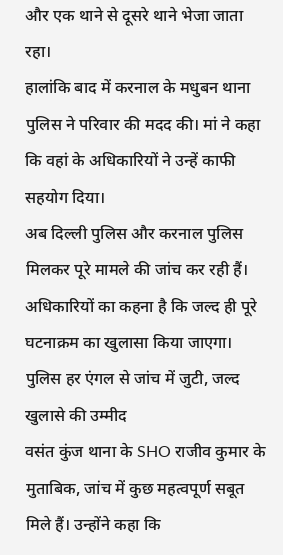और एक थाने से दूसरे थाने भेजा जाता रहा।
हालांकि बाद में करनाल के मधुबन थाना पुलिस ने परिवार की मदद की। मां ने कहा कि वहां के अधिकारियों ने उन्हें काफी सहयोग दिया।
अब दिल्ली पुलिस और करनाल पुलिस मिलकर पूरे मामले की जांच कर रही हैं। अधिकारियों का कहना है कि जल्द ही पूरे घटनाक्रम का खुलासा किया जाएगा।
पुलिस हर एंगल से जांच में जुटी, जल्द खुलासे की उम्मीद
वसंत कुंज थाना के SHO राजीव कुमार के मुताबिक, जांच में कुछ महत्वपूर्ण सबूत मिले हैं। उन्होंने कहा कि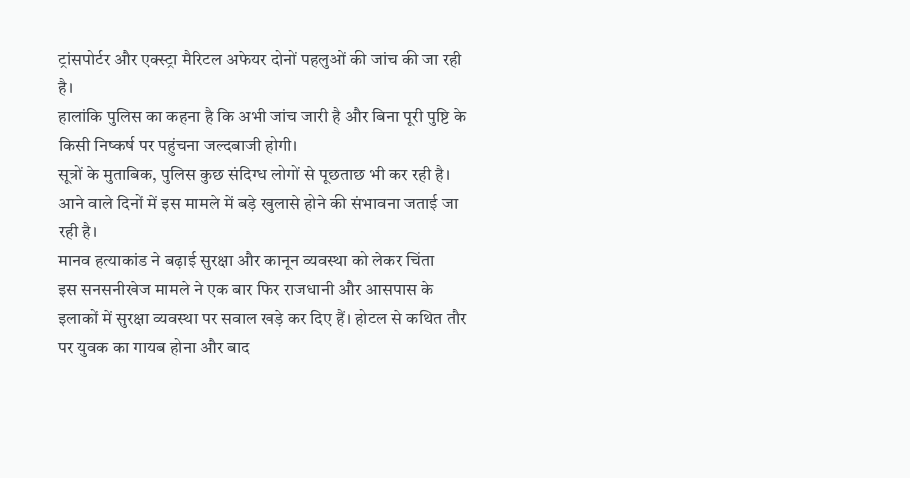ट्रांसपोर्टर और एक्स्ट्रा मैरिटल अफेयर दोनों पहलुओं की जांच की जा रही है।
हालांकि पुलिस का कहना है कि अभी जांच जारी है और बिना पूरी पुष्टि के किसी निष्कर्ष पर पहुंचना जल्दबाजी होगी।
सूत्रों के मुताबिक, पुलिस कुछ संदिग्ध लोगों से पूछताछ भी कर रही है। आने वाले दिनों में इस मामले में बड़े खुलासे होने की संभावना जताई जा रही है।
मानव हत्याकांड ने बढ़ाई सुरक्षा और कानून व्यवस्था को लेकर चिंता
इस सनसनीखेज मामले ने एक बार फिर राजधानी और आसपास के इलाकों में सुरक्षा व्यवस्था पर सवाल खड़े कर दिए हैं। होटल से कथित तौर पर युवक का गायब होना और बाद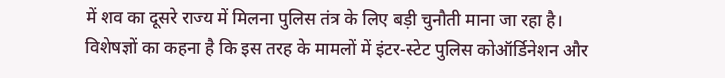में शव का दूसरे राज्य में मिलना पुलिस तंत्र के लिए बड़ी चुनौती माना जा रहा है।
विशेषज्ञों का कहना है कि इस तरह के मामलों में इंटर-स्टेट पुलिस कोऑर्डिनेशन और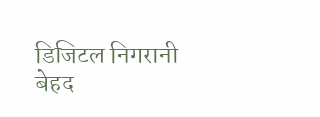डिजिटल निगरानी बेहद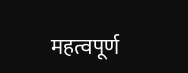महत्वपूर्ण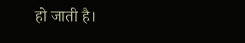हो जाती है।